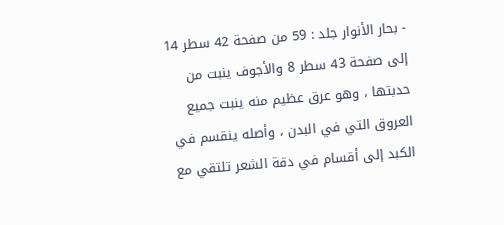- بحار الأنوار جلد : 59 من صفحة 42 سطر 14 إلى صفحة 43 سطر 8 والأجوف ينبت من حدبتها ، وهو عرق عظيم منه ينبت جميع العروق التي في البدن ، وأصله ينقسم في الكبد إلى أقسام في دقة الشعر تلتقي مع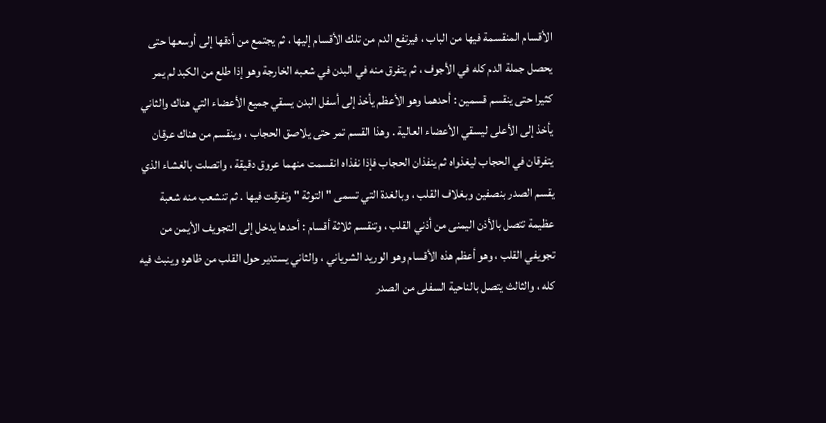الأقسام المنقسمة فيها من الباب ، فيرتفع الدم من تلك الأقسام إليها ، ثم يجتمع من أدقها إلى أوسعها حتى يحصل جملة الدم كله في الأجوف ، ثم يتفرق منه في البدن في شعبه الخارجة وهو إذا طلع من الكبد لم يمر كثيرا حتى ينقسم قسمين : أحدهما وهو الأعظم يأخذ إلى أسفل البدن يسقي جميع الأعضاء التي هناك والثاني يأخذ إلى الأعلى ليسقي الأعضاء العالية . وهذا القسم تمر حتى يلاصق الحجاب ، وينقسم من هناك عرقان يتفرقان في الحجاب ليغذواه ثم ينفذان الحجاب فإذا نفذاه انقسمت منهما عروق دقيقة ، واتصلت بالغشاء الذي يقسم الصدر بنصفين وبغلاف القلب ، وبالغدة التي تسمى " التوثة " وتفرقت فيها . ثم تنشعب منه شعبة عظيمة تتصل بالأذن اليمنى من أذني القلب ، وتنقسم ثلاثة أقسام : أحدها يدخل إلى التجويف الأيمن من تجويفي القلب ، وهو أعظم هذه الأقسام وهو الوريد الشرياني ، والثاني يستدير حول القلب من ظاهره وينبث فيه كله ، والثالث يتصل بالناحية السفلى من الصدر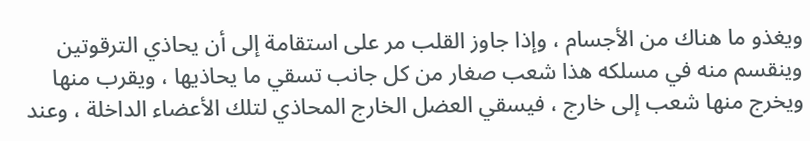ويغذو ما هناك من الأجسام ، وإذا جاوز القلب مر على استقامة إلى أن يحاذي الترقوتين وينقسم منه في مسلكه هذا شعب صغار من كل جانب تسقي ما يحاذيها ، ويقرب منها ويخرج منها شعب إلى خارج ، فيسقي العضل الخارج المحاذي لتلك الأعضاء الداخلة ، وعند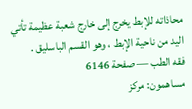محاذاته للإبط يخرج إلى خارج شعبة عظيمة تأتي اليد من ناحية الإبط ، وهو القسم الباسليق .
فقه الطب — صفحة 6146
مساهمون: مركز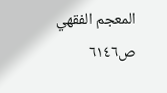المعجم الفقهي
ص٦١٤٦